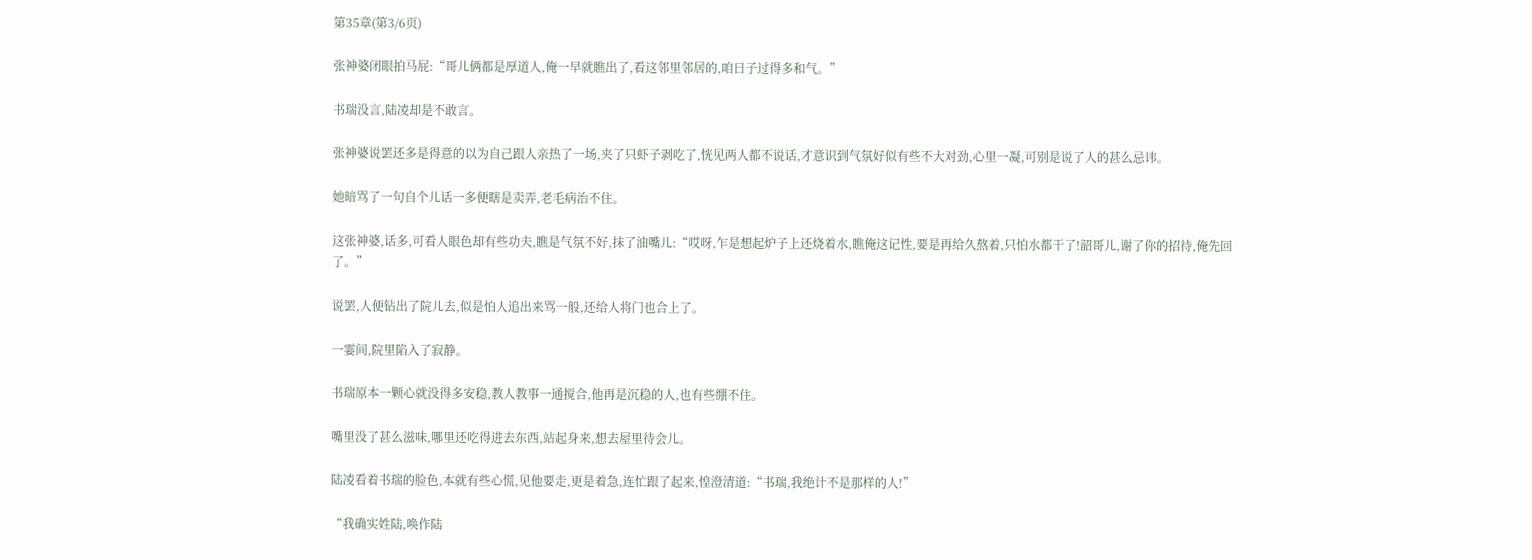第35章(第3/6页)

张神婆闭眼拍马屁:“哥儿俩都是厚道人,俺一早就瞧出了,看这邻里邻居的,咱日子过得多和气。”

书瑞没言,陆凌却是不敢言。

张神婆说罢还多是得意的以为自己跟人亲热了一场,夹了只虾子剥吃了,恍见两人都不说话,才意识到气氛好似有些不大对劲,心里一凝,可别是说了人的甚么忌讳。

她暗骂了一句自个儿话一多便瞎是卖弄,老毛病治不住。

这张神婆,话多,可看人眼色却有些功夫,瞧是气氛不好,抹了油嘴儿:“哎呀,乍是想起炉子上还烧着水,瞧俺这记性,要是再给久熬着,只怕水都干了!韶哥儿,谢了你的招待,俺先回了。”

说罢,人便钻出了院儿去,似是怕人追出来骂一般,还给人将门也合上了。

一霎间,院里陷入了寂静。

书瑞原本一颗心就没得多安稳,教人教事一通搅合,他再是沉稳的人,也有些绷不住。

嘴里没了甚么滋味,哪里还吃得进去东西,站起身来,想去屋里待会儿。

陆凌看着书瑞的脸色,本就有些心慌,见他要走,更是着急,连忙跟了起来,惶澄清道:“书瑞,我绝计不是那样的人!”

“我确实姓陆,唤作陆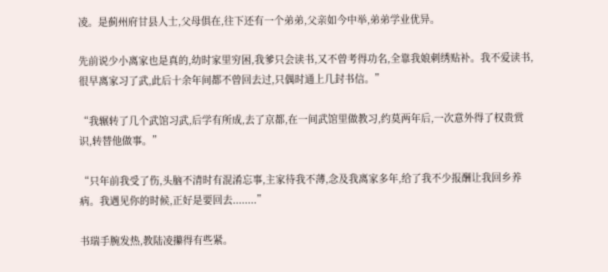凌。是蓟州府甘县人士,父母俱在,往下还有一个弟弟,父亲如今中举,弟弟学业优异。

先前说少小离家也是真的,幼时家里穷困,我爹只会读书,又不曾考得功名,全靠我娘刺绣贴补。我不爱读书,很早离家习了武,此后十余年间都不曾回去过,只偶时通上几封书信。”

“我辗转了几个武馆习武,后学有所成,去了京都,在一间武馆里做教习,约莫两年后,一次意外得了权贵赏识,转替他做事。”

“只年前我受了伤,头脑不清时有混淆忘事,主家待我不薄,念及我离家多年,给了我不少报酬让我回乡养病。我遇见你的时候,正好是要回去........”

书瑞手腕发热,教陆凌攥得有些紧。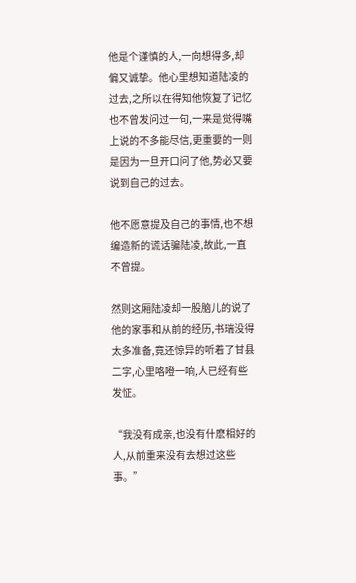他是个谨慎的人,一向想得多,却偏又诚挚。他心里想知道陆凌的过去,之所以在得知他恢复了记忆也不曾发问过一句,一来是觉得嘴上说的不多能尽信,更重要的一则是因为一旦开口问了他,势必又要说到自己的过去。

他不愿意提及自己的事情,也不想编造新的谎话骗陆凌,故此,一直不曾提。

然则这厢陆凌却一股脑儿的说了他的家事和从前的经历,书瑞没得太多准备,竟还惊异的听着了甘县二字,心里咯噔一响,人已经有些发怔。

“我没有成亲,也没有什麽相好的人,从前重来没有去想过这些事。”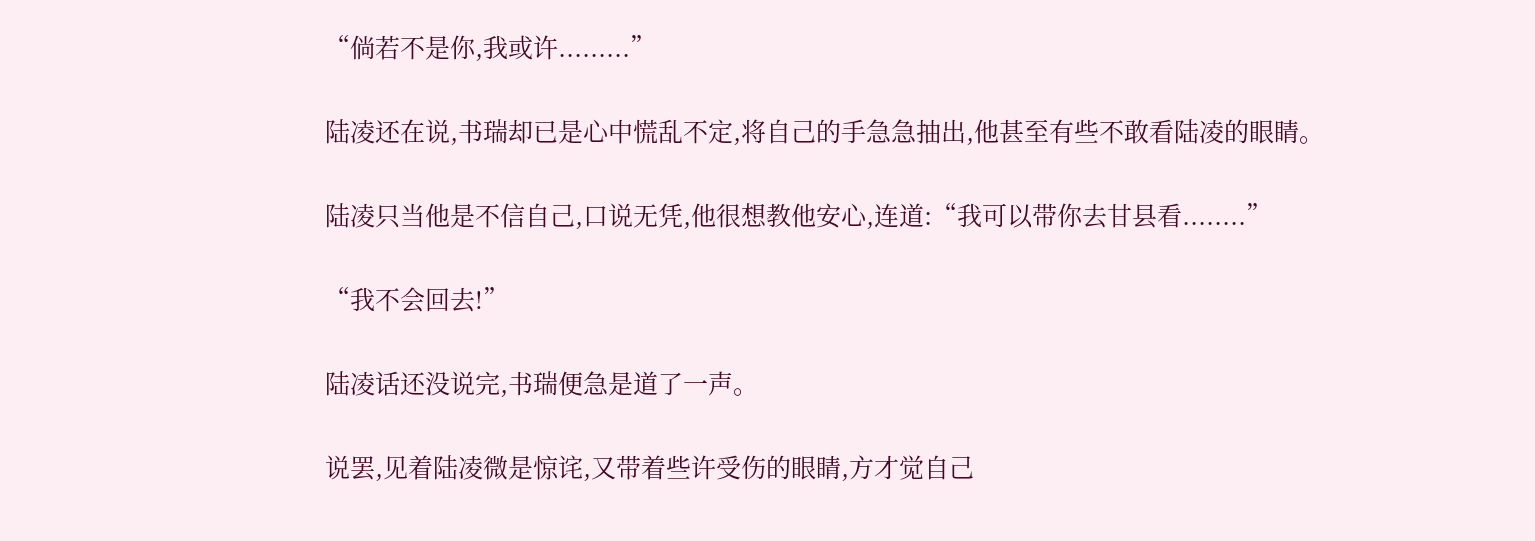“倘若不是你,我或许.........”

陆凌还在说,书瑞却已是心中慌乱不定,将自己的手急急抽出,他甚至有些不敢看陆凌的眼睛。

陆凌只当他是不信自己,口说无凭,他很想教他安心,连道:“我可以带你去甘县看........”

“我不会回去!”

陆凌话还没说完,书瑞便急是道了一声。

说罢,见着陆凌微是惊诧,又带着些许受伤的眼睛,方才觉自己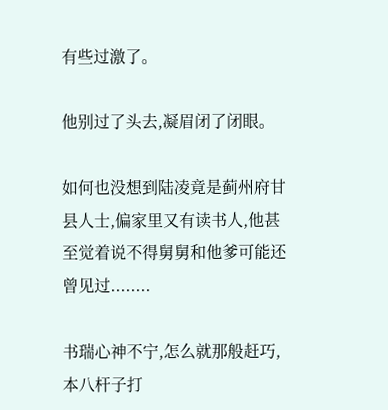有些过激了。

他别过了头去,凝眉闭了闭眼。

如何也没想到陆凌竟是蓟州府甘县人士,偏家里又有读书人,他甚至觉着说不得舅舅和他爹可能还曾见过........

书瑞心神不宁,怎么就那般赶巧,本八杆子打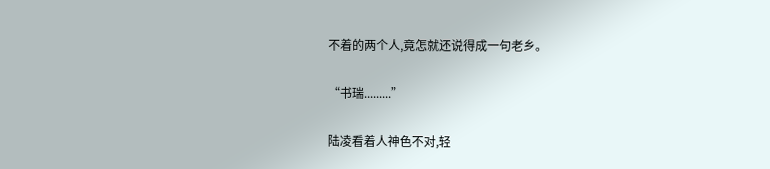不着的两个人,竟怎就还说得成一句老乡。

“书瑞.........”

陆凌看着人神色不对,轻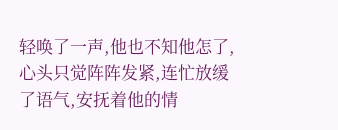轻唤了一声,他也不知他怎了,心头只觉阵阵发紧,连忙放缓了语气,安抚着他的情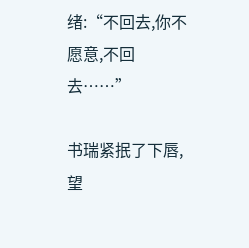绪:“不回去,你不愿意,不回去……”

书瑞紧抿了下唇,望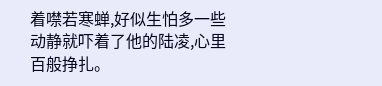着噤若寒蝉,好似生怕多一些动静就吓着了他的陆凌,心里百般挣扎。